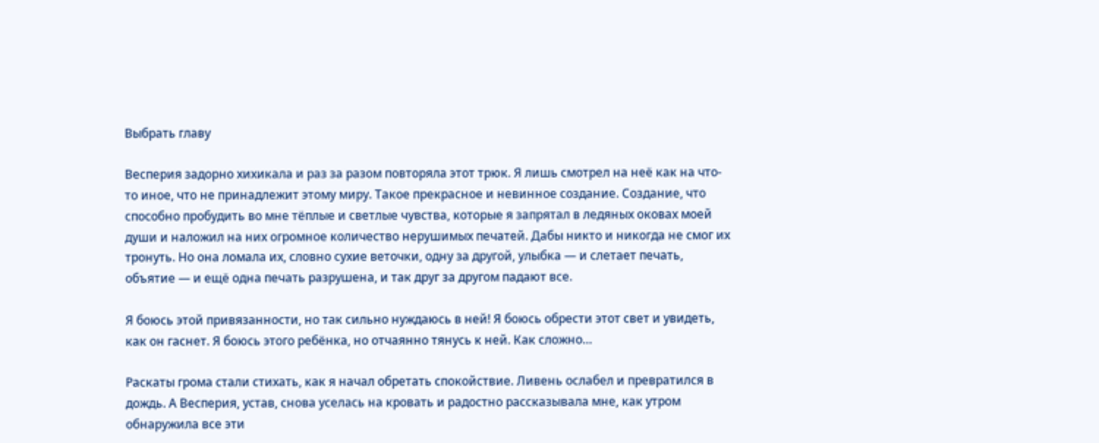Выбрать главу

Весперия задорно хихикала и раз за разом повторяла этот трюк. Я лишь смотрел на неё как на что-то иное, что не принадлежит этому миру. Такое прекрасное и невинное создание. Создание, что способно пробудить во мне тёплые и светлые чувства, которые я запрятал в ледяных оковах моей души и наложил на них огромное количество нерушимых печатей. Дабы никто и никогда не смог их тронуть. Но она ломала их, словно сухие веточки, одну за другой, улыбка — и слетает печать, объятие — и ещё одна печать разрушена, и так друг за другом падают все.

Я боюсь этой привязанности, но так сильно нуждаюсь в ней! Я боюсь обрести этот свет и увидеть, как он гаснет. Я боюсь этого ребёнка, но отчаянно тянусь к ней. Как сложно…

Раскаты грома стали стихать, как я начал обретать спокойствие. Ливень ослабел и превратился в дождь. А Весперия, устав, снова уселась на кровать и радостно рассказывала мне, как утром обнаружила все эти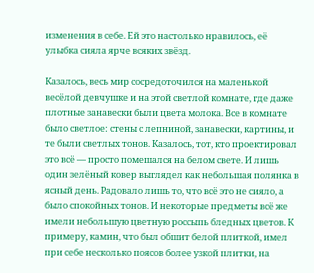изменения в себе. Ей это настолько нравилось, её улыбка сияла ярче всяких звёзд.

Казалось, весь мир сосредоточился на маленькой весёлой девчушке и на этой светлой комнате, где даже плотные занавески были цвета молока. Все в комнате было светлое: стены с лепниной, занавески, картины, и те были светлых тонов. Казалось, тот, кто проектировал это всё — просто помешался на белом свете. И лишь один зелёный ковер выглядел как небольшая полянка в ясный день. Радовало лишь то, что всё это не сияло, а было спокойных тонов. И некоторые предметы всё же имели небольшую цветную россыпь бледных цветов. К примеру, камин, что был обшит белой плиткой, имел при себе несколько поясов более узкой плитки, на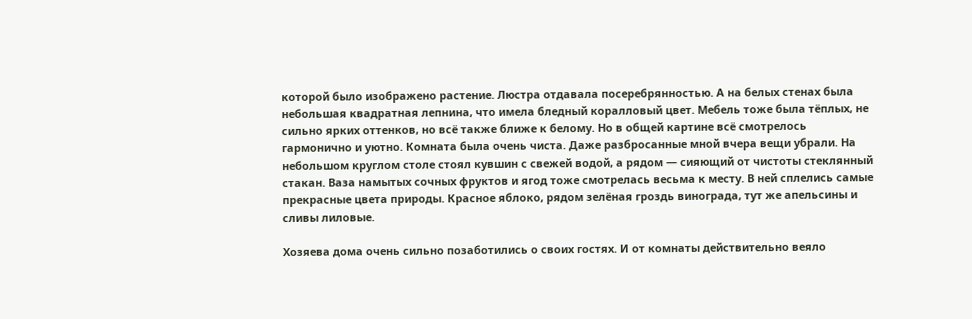которой было изображено растение. Люстра отдавала посеребрянностью. А на белых стенах была небольшая квадратная лепнина, что имела бледный коралловый цвет. Мебель тоже была тёплых, не сильно ярких оттенков, но всё также ближе к белому. Но в общей картине всё смотрелось гармонично и уютно. Комната была очень чиста. Даже разбросанные мной вчера вещи убрали. На небольшом круглом столе стоял кувшин с свежей водой, а рядом — сияющий от чистоты стеклянный стакан. Ваза намытых сочных фруктов и ягод тоже смотрелась весьма к месту. В ней сплелись самые прекрасные цвета природы. Красное яблоко, рядом зелёная гроздь винограда, тут же апельсины и сливы лиловые.

Хозяева дома очень сильно позаботились о своих гостях. И от комнаты действительно веяло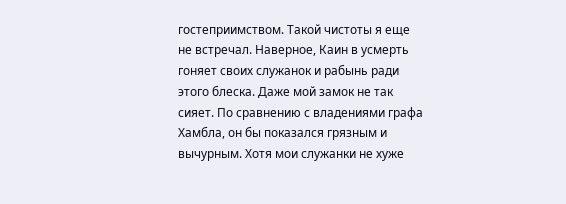гостеприимством. Такой чистоты я еще не встречал. Наверное, Каин в усмерть гоняет своих служанок и рабынь ради этого блеска. Даже мой замок не так сияет. По сравнению с владениями графа Хамбла, он бы показался грязным и вычурным. Хотя мои служанки не хуже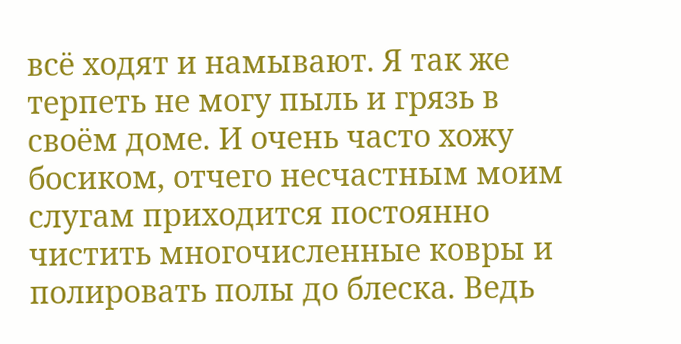всё ходят и намывают. Я так же терпеть не могу пыль и грязь в своём доме. И очень часто хожу босиком, отчего несчастным моим слугам приходится постоянно чистить многочисленные ковры и полировать полы до блеска. Ведь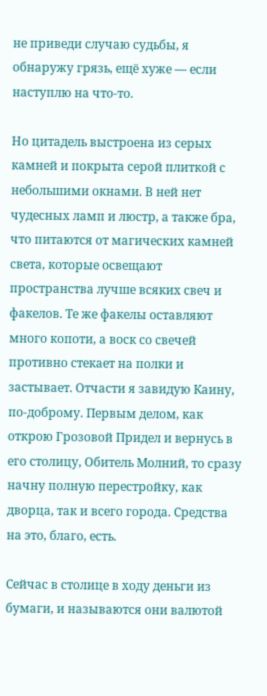не приведи случаю судьбы, я обнаружу грязь, ещё хуже — если наступлю на что-то.

Но цитадель выстроена из серых камней и покрыта серой плиткой с небольшими окнами. В ней нет чудесных ламп и люстр, а также бра, что питаются от магических камней света, которые освещают пространства лучше всяких свеч и факелов. Те же факелы оставляют много копоти, а воск со свечей противно стекает на полки и застывает. Отчасти я завидую Каину, по-доброму. Первым делом, как открою Грозовой Придел и вернусь в его столицу, Обитель Молний, то сразу начну полную перестройку, как дворца, так и всего города. Средства на это, благо, есть.

Сейчас в столице в ходу деньги из бумаги, и называются они валютой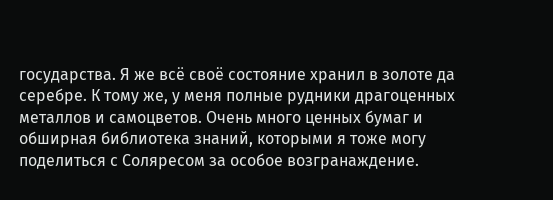государства. Я же всё своё состояние хранил в золоте да серебре. К тому же, у меня полные рудники драгоценных металлов и самоцветов. Очень много ценных бумаг и обширная библиотека знаний, которыми я тоже могу поделиться с Соляресом за особое возгранаждение.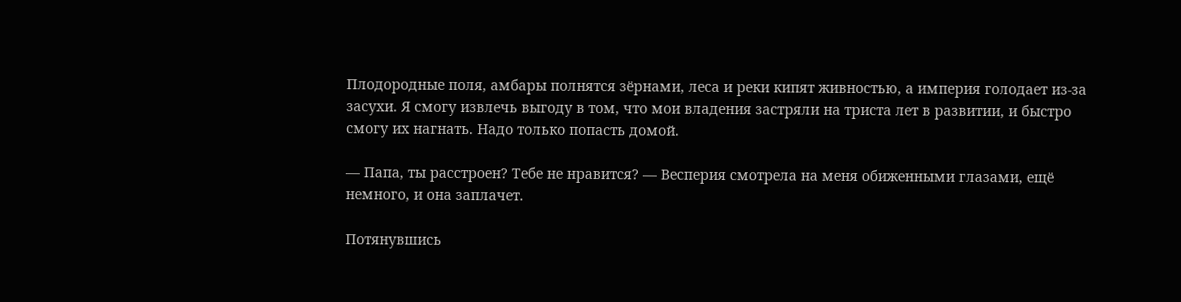Плодородные поля, амбары полнятся зёрнами, леса и реки кипят живностью, а империя голодает из-за засухи. Я смогу извлечь выгоду в том, что мои владения застряли на триста лет в развитии, и быстро смогу их нагнать. Надо только попасть домой.

— Папа, ты расстроен? Тебе не нравится? — Весперия смотрела на меня обиженными глазами, ещё немного, и она заплачет.

Потянувшись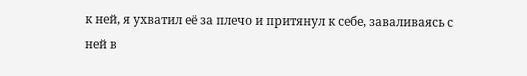к ней, я ухватил её за плечо и притянул к себе, заваливаясь с ней в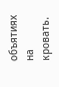объятиях на кровать.